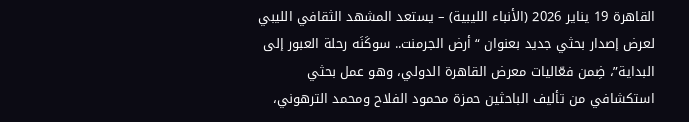القاهرة 19 يناير 2026 (الأنباء الليبية) – يستعد المشهد الثقافي الليبي لعرض إصدار بحثي جديد بعنوان “أرض الجرمنت.. سوكَنَه رحلة العبور إلى البداية”، ضِمن فعّاليات معرض القاهرة الدولي، وهو عمل بحثي استكشافي من تأليف الباحثين حمزة محمود الفلاح ومحمد الترهوني،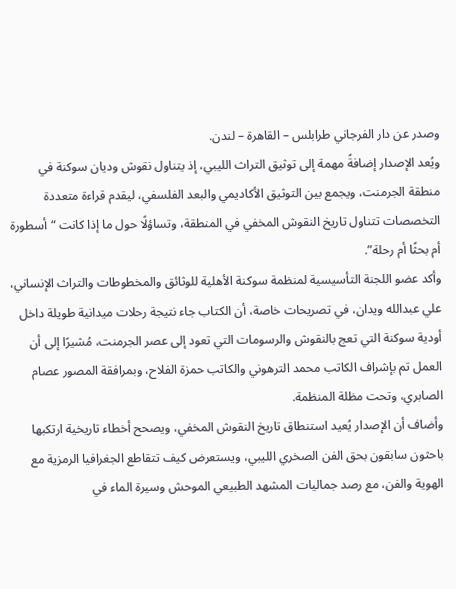وصدر عن دار الفرجاني طرابلس – القاهرة – لندن.
ويُعد الإصدار إضافةً مهمة إلى توثيق التراث الليبي، إذ يتناول نقوش وديان سوكنة في منطقة الجرمنت، ويجمع بين التوثيق الأكاديمي والبعد الفلسفي، ليقدم قراءة متعددة التخصصات تتناول تاريخ النقوش المخفي في المنطقة، وتساؤلًا حول ما إذا كانت “أسطورة أم بحثًا أم رحلة”.
وأكد عضو اللجنة التأسيسية لمنظمة سوكنة الأهلية للوثائق والمخطوطات والتراث الإنساني، علي عبدالله ويدان، في تصريحات خاصة، أن الكتاب جاء نتيجة رحلات ميدانية طويلة داخل أودية سوكنة التي تعج بالنقوش والرسومات التي تعود إلى عصر الجرمنت، مُشيرًا إلى أن العمل تم بإشراف الكاتب محمد الترهوني والكاتب حمزة الفلاح، وبمرافقة المصور عصام الصابري، وتحت مظلة المنظمة.
وأضاف أن الإصدار يُعيد استنطاق تاريخ النقوش المخفي، ويصحح أخطاء تاريخية ارتكبها باحثون سابقون بحق الفن الصخري الليبي، ويستعرض كيف تتقاطع الجغرافيا الرمزية مع الهوية والفن، مع رصد جماليات المشهد الطبيعي الموحش وسيرة الماء في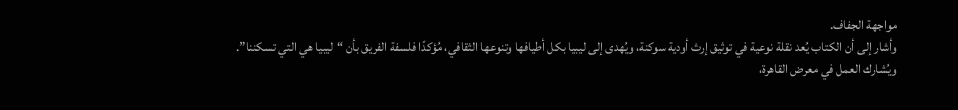مواجهة الجفاف.
وأشار إلى أن الكتاب يُعد نقلة نوعية في توثيق إرث أودية سوكنة، ويُهدى إلى ليبيا بكل أطيافها وتنوعها الثقافي، مُؤكدًا فلسفة الفريق بأن “ليبيا هي التي تسكننا”.
ويُشارك العمل في معرض القاهرة،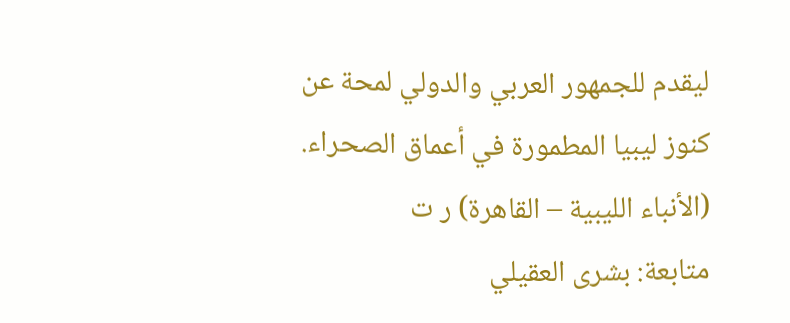ليقدم للجمهور العربي والدولي لمحة عن كنوز ليبيا المطمورة في أعماق الصحراء. (الأنباء الليبية – القاهرة) ر ت
متابعة: بشرى العقيلي